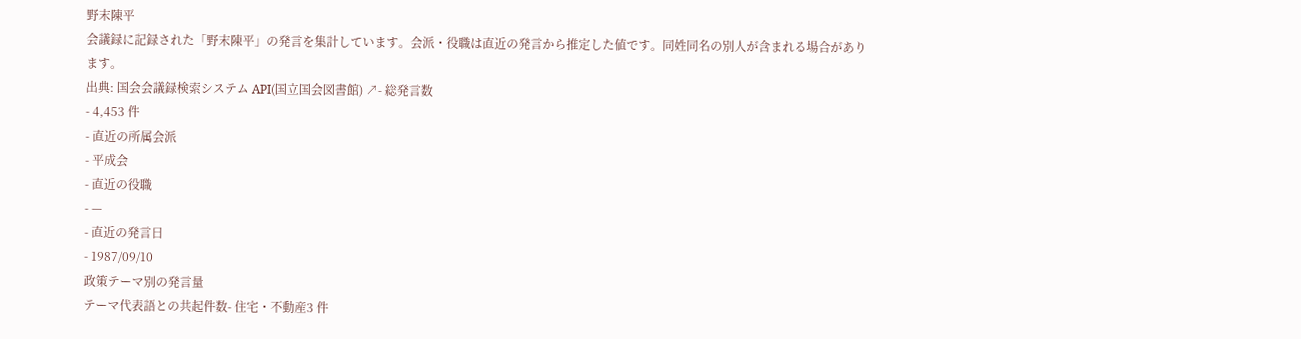野末陳平
会議録に記録された「野末陳平」の発言を集計しています。会派・役職は直近の発言から推定した値です。同姓同名の別人が含まれる場合があります。
出典: 国会会議録検索システム API(国立国会図書館) ↗- 総発言数
- 4,453 件
- 直近の所属会派
- 平成会
- 直近の役職
- —
- 直近の発言日
- 1987/09/10
政策テーマ別の発言量
テーマ代表語との共起件数- 住宅・不動産3 件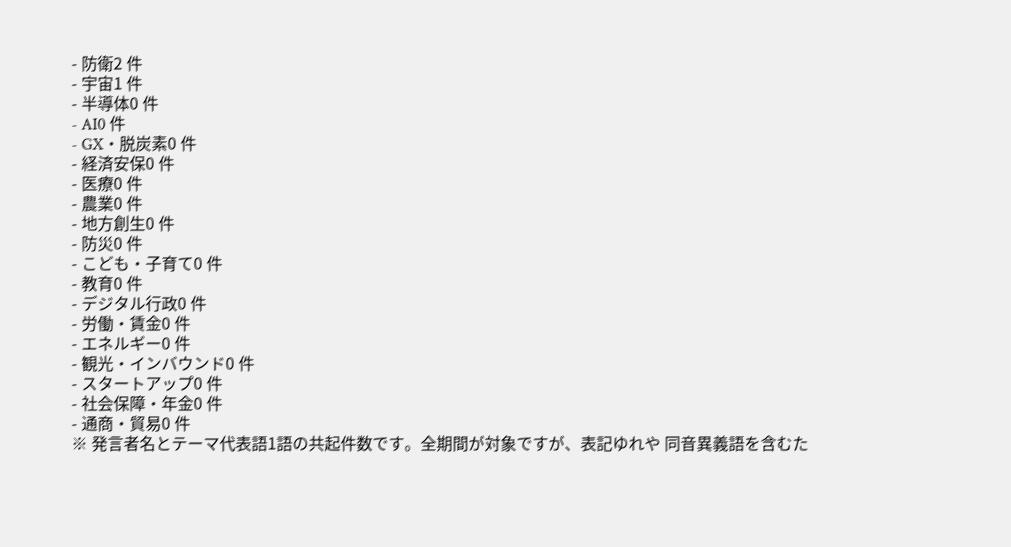- 防衛2 件
- 宇宙1 件
- 半導体0 件
- AI0 件
- GX・脱炭素0 件
- 経済安保0 件
- 医療0 件
- 農業0 件
- 地方創生0 件
- 防災0 件
- こども・子育て0 件
- 教育0 件
- デジタル行政0 件
- 労働・賃金0 件
- エネルギー0 件
- 観光・インバウンド0 件
- スタートアップ0 件
- 社会保障・年金0 件
- 通商・貿易0 件
※ 発言者名とテーマ代表語1語の共起件数です。全期間が対象ですが、表記ゆれや 同音異義語を含むた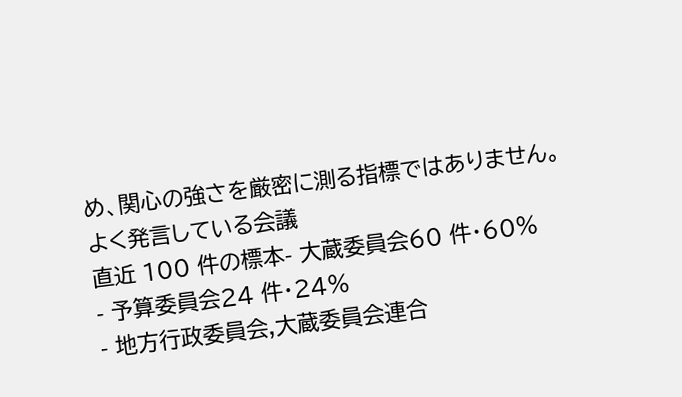め、関心の強さを厳密に測る指標ではありません。
よく発言している会議
直近 100 件の標本- 大蔵委員会60 件・60%
- 予算委員会24 件・24%
- 地方行政委員会,大蔵委員会連合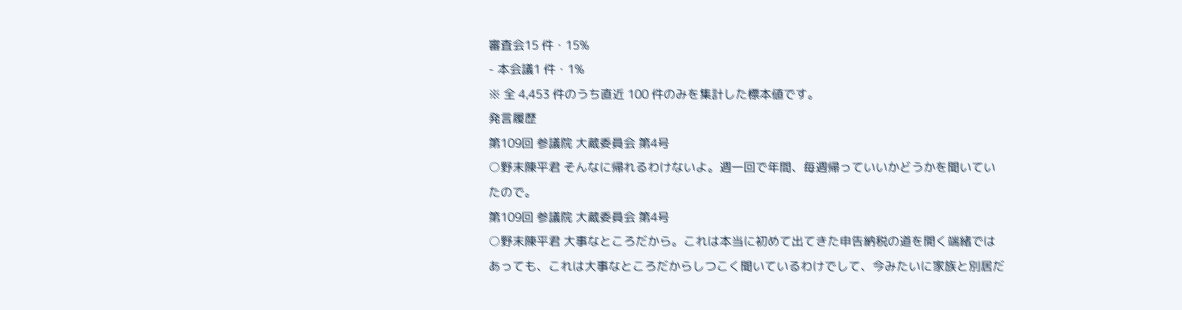審査会15 件・15%
- 本会議1 件・1%
※ 全 4,453 件のうち直近 100 件のみを集計した標本値です。
発言履歴
第109回 参議院 大蔵委員会 第4号
○野末陳平君 そんなに帰れるわけないよ。週一回で年間、毎週帰っていいかどうかを聞いていたので。
第109回 参議院 大蔵委員会 第4号
○野末陳平君 大事なところだから。これは本当に初めて出てきた申告納税の道を開く端緒ではあっても、これは大事なところだからしつこく聞いているわけでして、今みたいに家族と別居だ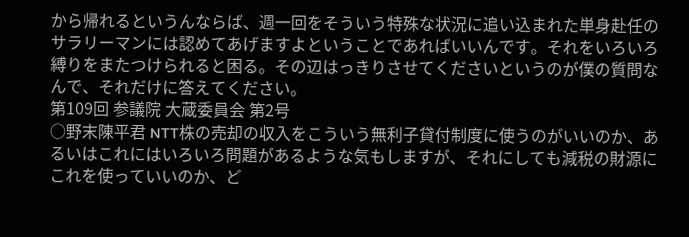から帰れるというんならば、週一回をそういう特殊な状況に追い込まれた単身赴任のサラリーマンには認めてあげますよということであればいいんです。それをいろいろ縛りをまたつけられると困る。その辺はっきりさせてくださいというのが僕の質問なんで、それだけに答えてください。
第109回 参議院 大蔵委員会 第2号
○野末陳平君 NTT株の売却の収入をこういう無利子貸付制度に使うのがいいのか、あるいはこれにはいろいろ問題があるような気もしますが、それにしても減税の財源にこれを使っていいのか、ど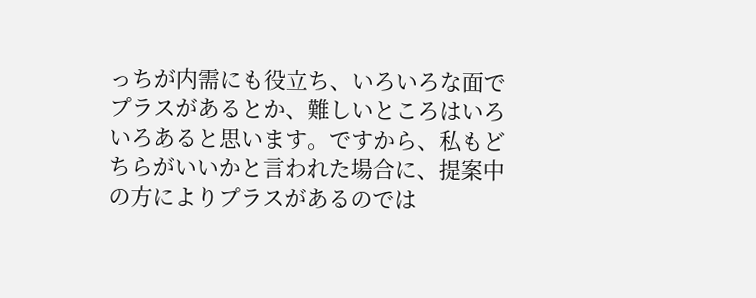っちが内需にも役立ち、いろいろな面でプラスがあるとか、難しいところはいろいろあると思います。ですから、私もどちらがいいかと言われた場合に、提案中の方によりプラスがあるのでは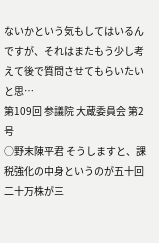ないかという気もしてはいるんですが、それはまたもう少し考えて後で質問させてもらいたいと思…
第109回 参議院 大蔵委員会 第2号
○野末陳平君 そうしますと、課税強化の中身というのが五十回二十万株が三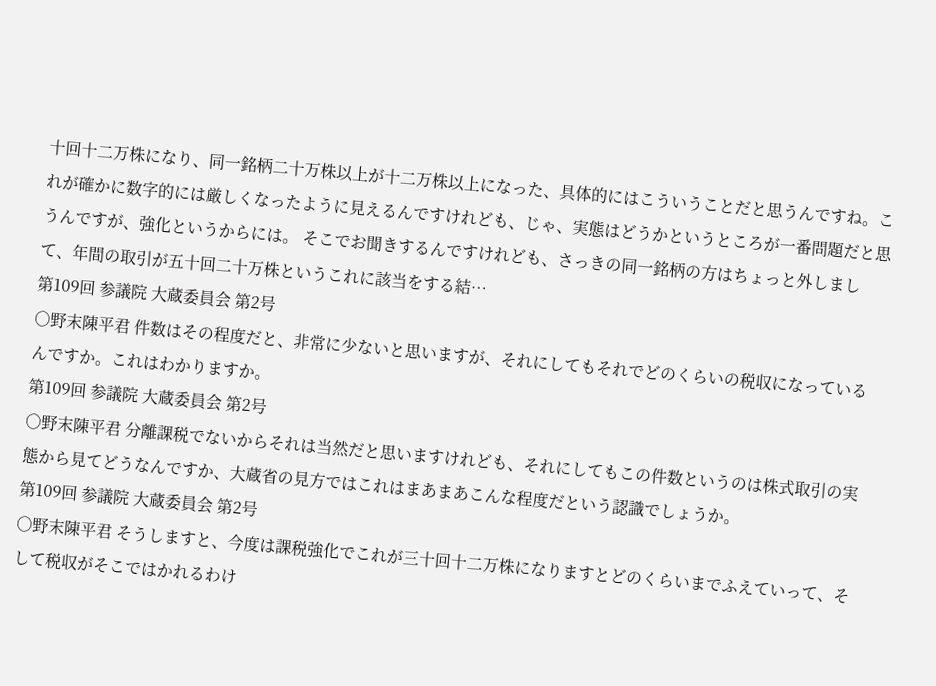十回十二万株になり、同一銘柄二十万株以上が十二万株以上になった、具体的にはこういうことだと思うんですね。これが確かに数字的には厳しくなったように見えるんですけれども、じゃ、実態はどうかというところが一番問題だと思うんですが、強化というからには。 そこでお聞きするんですけれども、さっきの同一銘柄の方はちょっと外しまして、年間の取引が五十回二十万株というこれに該当をする結…
第109回 参議院 大蔵委員会 第2号
○野末陳平君 件数はその程度だと、非常に少ないと思いますが、それにしてもそれでどのくらいの税収になっているんですか。これはわかりますか。
第109回 参議院 大蔵委員会 第2号
○野末陳平君 分離課税でないからそれは当然だと思いますけれども、それにしてもこの件数というのは株式取引の実態から見てどうなんですか、大蔵省の見方ではこれはまあまあこんな程度だという認識でしょうか。
第109回 参議院 大蔵委員会 第2号
○野末陳平君 そうしますと、今度は課税強化でこれが三十回十二万株になりますとどのくらいまでふえていって、そして税収がそこではかれるわけ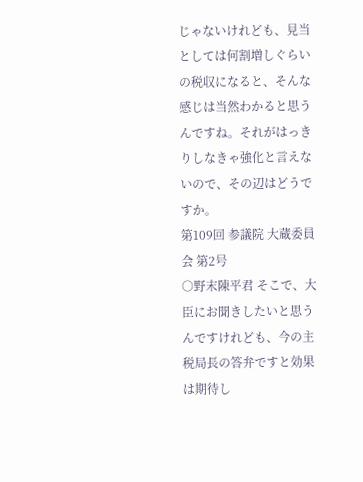じゃないけれども、見当としては何割増しぐらいの税収になると、そんな感じは当然わかると思うんですね。それがはっきりしなきゃ強化と言えないので、その辺はどうですか。
第109回 参議院 大蔵委員会 第2号
○野末陳平君 そこで、大臣にお聞きしたいと思うんですけれども、今の主税局長の答弁ですと効果は期待し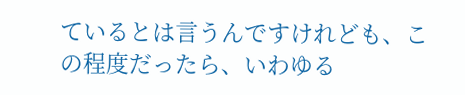ているとは言うんですけれども、この程度だったら、いわゆる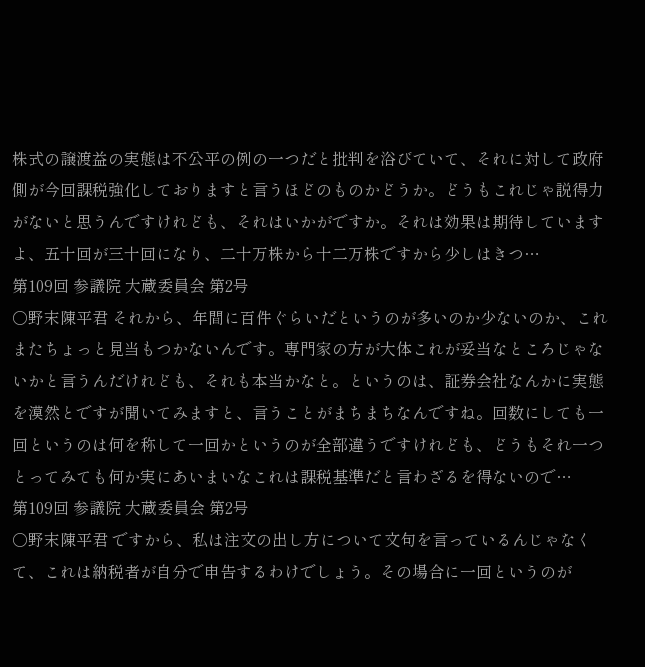株式の譲渡益の実態は不公平の例の一つだと批判を浴びていて、それに対して政府側が今回課税強化しておりますと言うほどのものかどうか。どうもこれじゃ説得力がないと思うんですけれども、それはいかがですか。それは効果は期待していますよ、五十回が三十回になり、二十万株から十二万株ですから少しはきつ…
第109回 参議院 大蔵委員会 第2号
○野末陳平君 それから、年間に百件ぐらいだというのが多いのか少ないのか、これまたちょっと見当もつかないんです。専門家の方が大体これが妥当なところじゃないかと言うんだけれども、それも本当かなと。というのは、証券会社なんかに実態を漠然とですが聞いてみますと、言うことがまちまちなんですね。回数にしても一回というのは何を称して一回かというのが全部違うですけれども、どうもそれ一つとってみても何か実にあいまいなこれは課税基準だと言わざるを得ないので…
第109回 参議院 大蔵委員会 第2号
○野末陳平君 ですから、私は注文の出し方について文句を言っているんじゃなくて、これは納税者が自分で申告するわけでしょう。その場合に一回というのが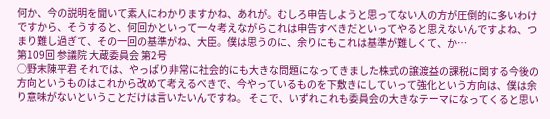何か、今の説明を聞いて素人にわかりますかね、あれが。むしろ申告しようと思ってない人の方が圧倒的に多いわけですから、そうすると、何回かといって一々考えながらこれは申告すべきだといってやると思えないんですよね、つまり難し過ぎて、その一回の基準がね、大臣。僕は思うのに、余りにもこれは基準が難しくて、か…
第109回 参議院 大蔵委員会 第2号
○野末陳平君 それでは、やっぱり非常に社会的にも大きな問題になってきました株式の譲渡益の課税に関する今後の方向というものはこれから改めて考えるべきで、今やっているものを下敷きにしていって強化という方向は、僕は余り意味がないということだけは言いたいんですね。 そこで、いずれこれも委員会の大きなテーマになってくると思い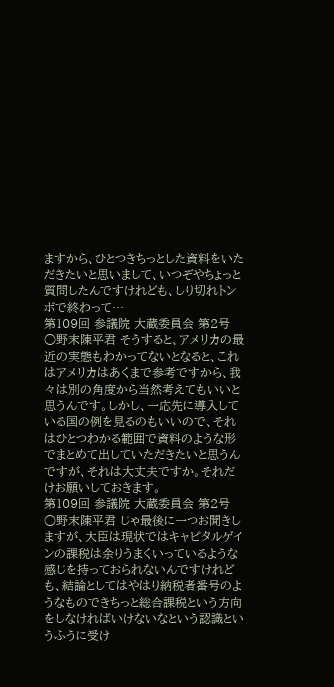ますから、ひとつきちっとした資料をいただきたいと思いまして、いつぞやちょっと質問したんですけれども、しり切れトンボで終わって…
第109回 参議院 大蔵委員会 第2号
○野末陳平君 そうすると、アメリカの最近の実態もわかってないとなると、これはアメリカはあくまで参考ですから、我々は別の角度から当然考えてもいいと思うんです。しかし、一応先に導入している国の例を見るのもいいので、それはひとつわかる範囲で資料のような形でまとめて出していただきたいと思うんですが、それは大丈夫ですか。それだけお願いしておきます。
第109回 参議院 大蔵委員会 第2号
○野末陳平君 じゃ最後に一つお聞きしますが、大臣は現状ではキャピタルゲインの課税は余りうまくいっているような感じを持っておられないんですけれども、結論としてはやはり納税者番号のようなものできちっと総合課税という方向をしなければいけないなという認識というふうに受け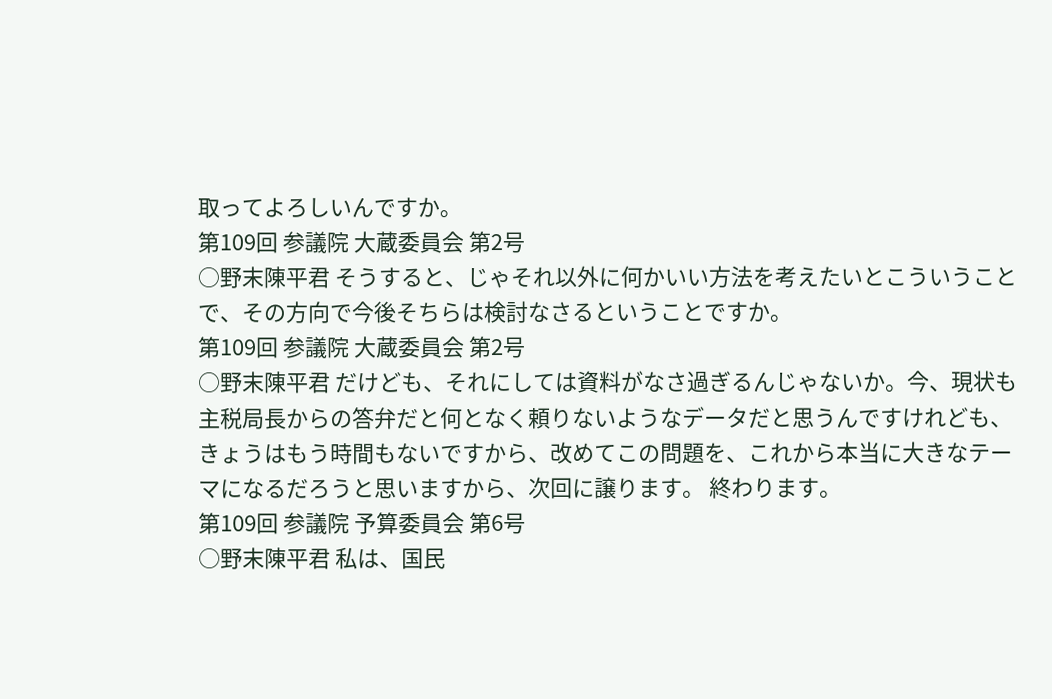取ってよろしいんですか。
第109回 参議院 大蔵委員会 第2号
○野末陳平君 そうすると、じゃそれ以外に何かいい方法を考えたいとこういうことで、その方向で今後そちらは検討なさるということですか。
第109回 参議院 大蔵委員会 第2号
○野末陳平君 だけども、それにしては資料がなさ過ぎるんじゃないか。今、現状も主税局長からの答弁だと何となく頼りないようなデータだと思うんですけれども、きょうはもう時間もないですから、改めてこの問題を、これから本当に大きなテーマになるだろうと思いますから、次回に譲ります。 終わります。
第109回 参議院 予算委員会 第6号
○野末陳平君 私は、国民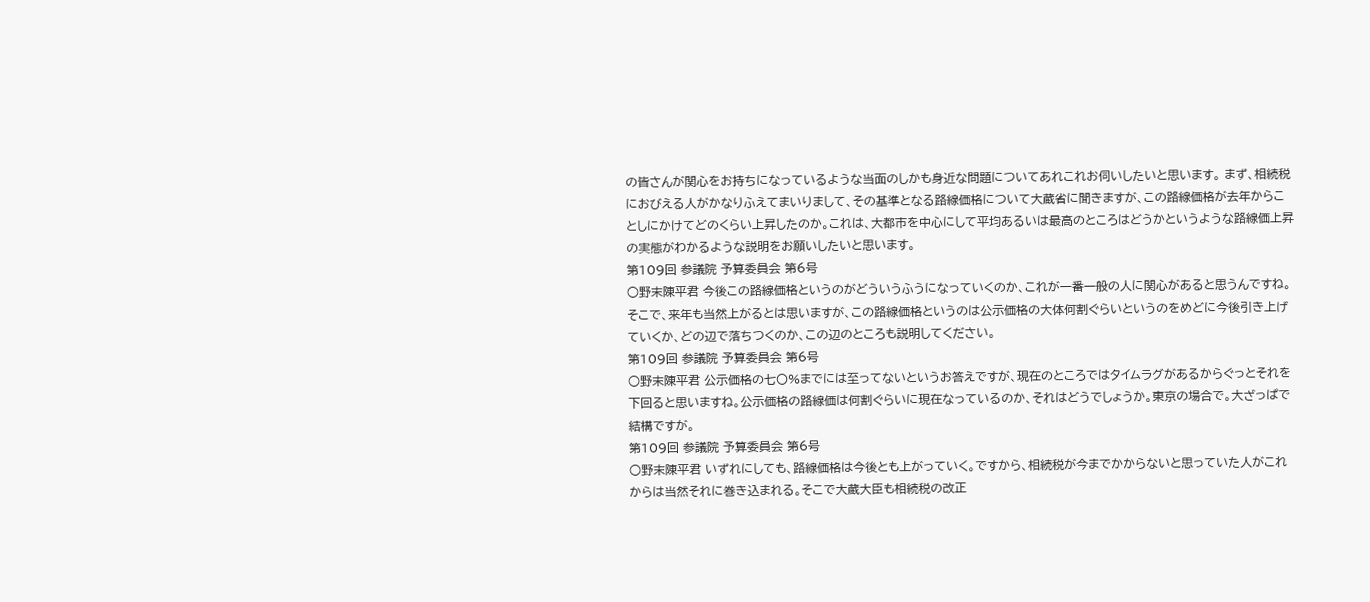の皆さんが関心をお持ちになっているような当面のしかも身近な問題についてあれこれお伺いしたいと思います。 まず、相続税におびえる人がかなりふえてまいりまして、その基準となる路線価格について大蔵省に聞きますが、この路線価格が去年からことしにかけてどのくらい上昇したのか。これは、大都市を中心にして平均あるいは最高のところはどうかというような路線価上昇の実態がわかるような説明をお願いしたいと思います。
第109回 参議院 予算委員会 第6号
○野末陳平君 今後この路線価格というのがどういうふうになっていくのか、これが一番一般の人に関心があると思うんですね。 そこで、来年も当然上がるとは思いますが、この路線価格というのは公示価格の大体何割ぐらいというのをめどに今後引き上げていくか、どの辺で落ちつくのか、この辺のところも説明してください。
第109回 参議院 予算委員会 第6号
○野末陳平君 公示価格の七〇%までには至ってないというお答えですが、現在のところではタイムラグがあるからぐっとそれを下回ると思いますね。公示価格の路線価は何割ぐらいに現在なっているのか、それはどうでしょうか。東京の場合で。大ざっぱで結構ですが。
第109回 参議院 予算委員会 第6号
○野末陳平君 いずれにしても、路線価格は今後とも上がっていく。ですから、相続税が今までかからないと思っていた人がこれからは当然それに巻き込まれる。そこで大蔵大臣も相続税の改正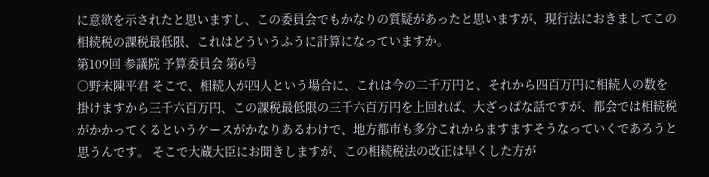に意欲を示されたと思いますし、この委員会でもかなりの質疑があったと思いますが、現行法におきましてこの相続税の課税最低限、これはどういうふうに計算になっていますか。
第109回 参議院 予算委員会 第6号
○野末陳平君 そこで、相続人が四人という場合に、これは今の二千万円と、それから四百万円に相続人の数を掛けますから三千六百万円、この課税最低限の三千六百万円を上回れば、大ざっぱな話ですが、都会では相続税がかかってくるというケースがかなりあるわけで、地方都市も多分これからますますそうなっていくであろうと思うんです。 そこで大蔵大臣にお聞きしますが、この相続税法の改正は早くした方が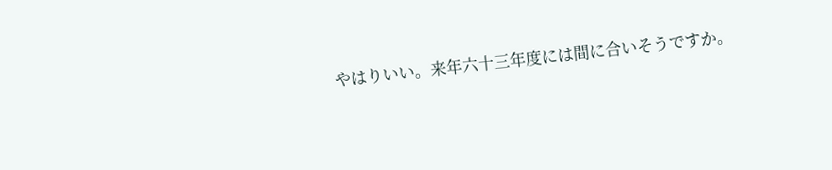やはりいい。来年六十三年度には間に合いそうですか。